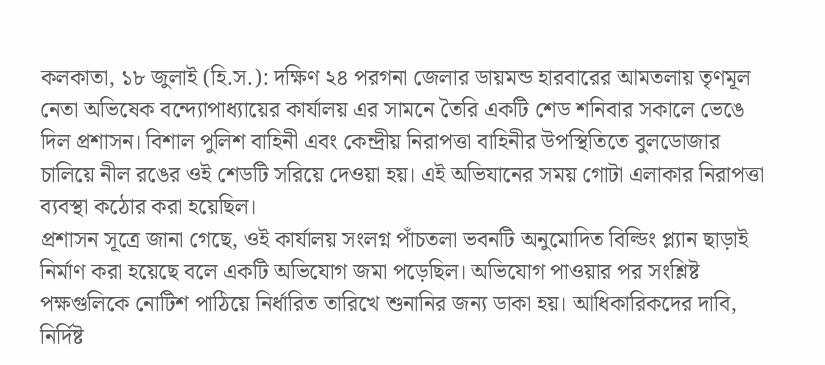কলকাতা, ১৮ জুলাই (হি.স.): দক্ষিণ ২৪ পরগনা জেলার ডায়মন্ড হারবারের আমতলায় তৃণমূল নেতা অভিষেক বন্দ্যোপাধ্যায়ের কার্যালয় এর সামনে তৈরি একটি শেড শনিবার সকালে ভেঙে দিল প্রশাসন। বিশাল পুলিশ বাহিনী এবং কেন্দ্রীয় নিরাপত্তা বাহিনীর উপস্থিতিতে বুলডোজার চালিয়ে নীল রঙের ওই শেডটি সরিয়ে দেওয়া হয়। এই অভিযানের সময় গোটা এলাকার নিরাপত্তা ব্যবস্থা কঠোর করা হয়েছিল।
প্রশাসন সূত্রে জানা গেছে, ওই কার্যালয় সংলগ্ন পাঁচতলা ভবনটি অনুমোদিত বিল্ডিং প্ল্যান ছাড়াই নির্মাণ করা হয়েছে বলে একটি অভিযোগ জমা পড়েছিল। অভিযোগ পাওয়ার পর সংশ্লিষ্ট পক্ষগুলিকে নোটিশ পাঠিয়ে নির্ধারিত তারিখে শুনানির জন্য ডাকা হয়। আধিকারিকদের দাবি, নির্দিষ্ট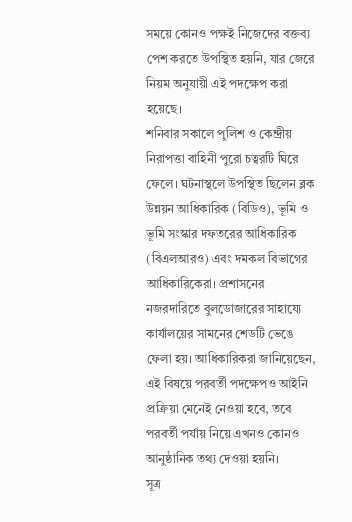সময়ে কোনও পক্ষই নিজেদের বক্তব্য পেশ করতে উপস্থিত হয়নি, যার জেরে নিয়ম অনুযায়ী এই পদক্ষেপ করা হয়েছে।
শনিবার সকালে পুলিশ ও কেন্দ্রীয় নিরাপত্তা বাহিনী পুরো চত্বরটি ঘিরে ফেলে। ঘটনাস্থলে উপস্থিত ছিলেন ব্লক উন্নয়ন আধিকারিক (বিডিও), ভূমি ও ভূমি সংস্কার দফতরের আধিকারিক (বিএলআরও) এবং দমকল বিভাগের আধিকারিকেরা। প্রশাসনের নজরদারিতে বুলডোজারের সাহায্যে কার্যালয়ের সামনের শেডটি ভেঙে ফেলা হয়। আধিকারিকরা জানিয়েছেন, এই বিষয়ে পরবর্তী পদক্ষেপও আইনি প্রক্রিয়া মেনেই নেওয়া হবে, তবে পরবর্তী পর্যায় নিয়ে এখনও কোনও আনুষ্ঠানিক তথ্য দেওয়া হয়নি।
সূত্র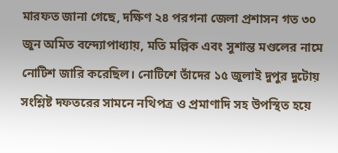মারফত জানা গেছে, দক্ষিণ ২৪ পরগনা জেলা প্রশাসন গত ৩০ জুন অমিত বন্দ্যোপাধ্যায়, মতি মল্লিক এবং সুশান্ত মণ্ডলের নামে নোটিশ জারি করেছিল। নোটিশে তাঁদের ১৫ জুলাই দুপুর দুটোয় সংশ্লিষ্ট দফতরের সামনে নথিপত্র ও প্রমাণাদি সহ উপস্থিত হয়ে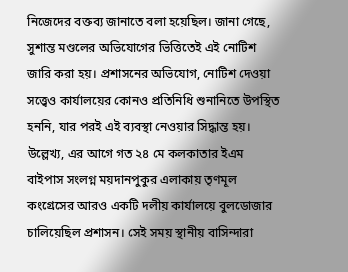নিজেদের বক্তব্য জানাতে বলা হয়েছিল। জানা গেছে, সুশান্ত মণ্ডলের অভিযোগের ভিত্তিতেই এই নোটিশ জারি করা হয়। প্রশাসনের অভিযোগ, নোটিশ দেওয়া সত্ত্বেও কার্যালয়ের কোনও প্রতিনিধি শুনানিতে উপস্থিত হননি, যার পরই এই ব্যবস্থা নেওয়ার সিদ্ধান্ত হয়।
উল্লেখ্য, এর আগে গত ২৪ মে কলকাতার ইএম বাইপাস সংলগ্ন ময়দানপুকুর এলাকায় তৃণমূল কংগ্রেসের আরও একটি দলীয় কার্যালয়ে বুলডোজার চালিয়েছিল প্রশাসন। সেই সময় স্থানীয় বাসিন্দারা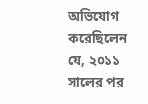অভিযোগ করেছিলেন যে, ২০১১ সালের পর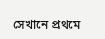সেখানে প্রথমে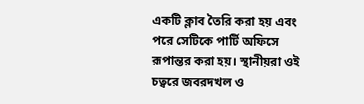একটি ক্লাব তৈরি করা হয় এবং পরে সেটিকে পার্টি অফিসে রূপান্তর করা হয়। স্থানীয়রা ওই চত্বরে জবরদখল ও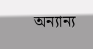অন্যান্য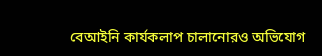বেআইনি কার্যকলাপ চালানোরও অভিযোগ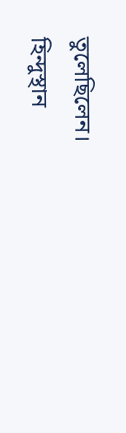তুলেছিলেন।
হিন্দুস্থান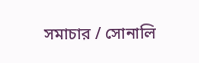সমাচার / সোনালি